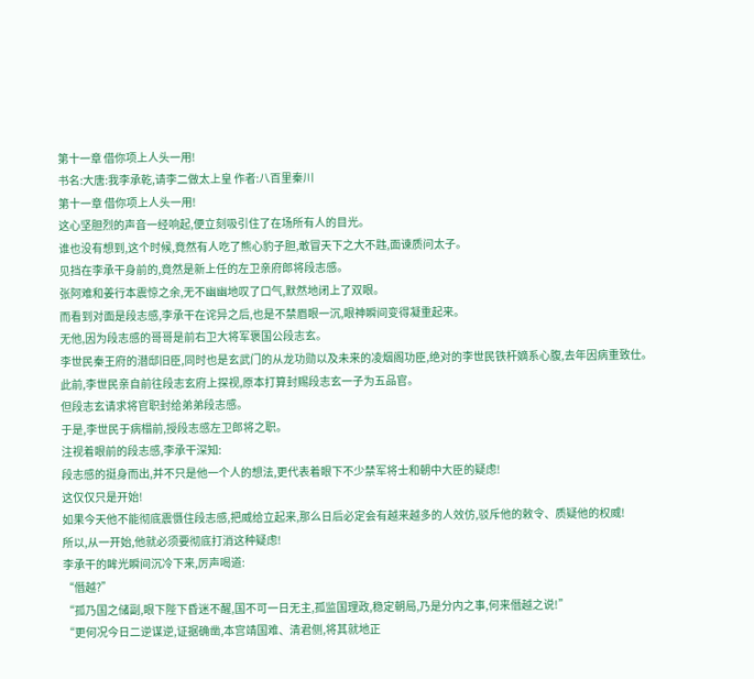第十一章 借你项上人头一用!
书名:大唐:我李承乾,请李二做太上皇 作者:八百里秦川
第十一章 借你项上人头一用!
这心坚胆烈的声音一经响起,便立刻吸引住了在场所有人的目光。
谁也没有想到,这个时候,竟然有人吃了熊心豹子胆,敢冒天下之大不韪,面谏质问太子。
见挡在李承干身前的,竟然是新上任的左卫亲府郎将段志感。
张阿难和姜行本震惊之余,无不幽幽地叹了口气,默然地闭上了双眼。
而看到对面是段志感,李承干在诧异之后,也是不禁眉眼一沉,眼神瞬间变得凝重起来。
无他,因为段志感的哥哥是前右卫大将军褒国公段志玄。
李世民秦王府的潜邸旧臣,同时也是玄武门的从龙功勋以及未来的凌烟阁功臣,绝对的李世民铁杆嫡系心腹,去年因病重致仕。
此前,李世民亲自前往段志玄府上探视,原本打算封赐段志玄一子为五品官。
但段志玄请求将官职封给弟弟段志感。
于是,李世民于病榻前,授段志感左卫郎将之职。
注视着眼前的段志感,李承干深知:
段志感的挺身而出,并不只是他一个人的想法,更代表着眼下不少禁军将士和朝中大臣的疑虑!
这仅仅只是开始!
如果今天他不能彻底震慑住段志感,把威给立起来,那么日后必定会有越来越多的人效仿,驳斥他的敕令、质疑他的权威!
所以,从一开始,他就必须要彻底打消这种疑虑!
李承干的眸光瞬间沉冷下来,厉声喝道:
“僭越?”
“孤乃国之储副,眼下陛下昏迷不醒,国不可一日无主,孤监国理政,稳定朝局,乃是分内之事,何来僭越之说!”
“更何况今日二逆谋逆,证据确凿,本宫靖国难、清君侧,将其就地正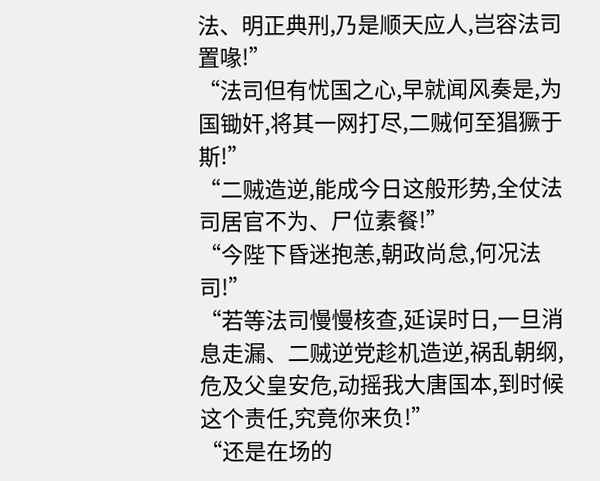法、明正典刑,乃是顺天应人,岂容法司置喙!”
“法司但有忧国之心,早就闻风奏是,为国锄奸,将其一网打尽,二贼何至猖獗于斯!”
“二贼造逆,能成今日这般形势,全仗法司居官不为、尸位素餐!”
“今陛下昏迷抱恙,朝政尚怠,何况法司!”
“若等法司慢慢核查,延误时日,一旦消息走漏、二贼逆党趁机造逆,祸乱朝纲,危及父皇安危,动摇我大唐国本,到时候这个责任,究竟你来负!”
“还是在场的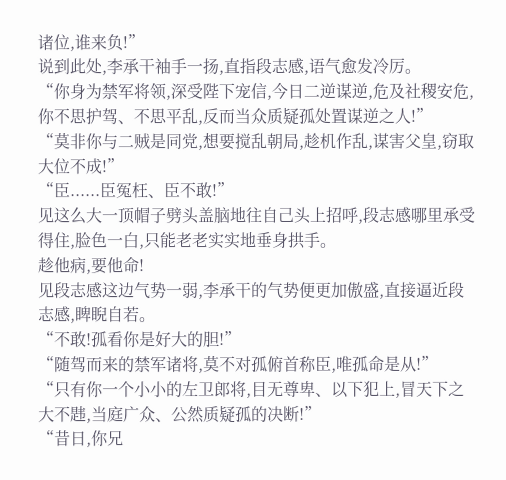诸位,谁来负!”
说到此处,李承干袖手一扬,直指段志感,语气愈发冷厉。
“你身为禁军将领,深受陛下宠信,今日二逆谋逆,危及社稷安危,你不思护驾、不思平乱,反而当众质疑孤处置谋逆之人!”
“莫非你与二贼是同党,想要搅乱朝局,趁机作乱,谋害父皇,窃取大位不成!”
“臣......臣冤枉、臣不敢!”
见这么大一顶帽子劈头盖脑地往自己头上招呼,段志感哪里承受得住,脸色一白,只能老老实实地垂身拱手。
趁他病,要他命!
见段志感这边气势一弱,李承干的气势便更加傲盛,直接逼近段志感,睥睨自若。
“不敢!孤看你是好大的胆!”
“随驾而来的禁军诸将,莫不对孤俯首称臣,唯孤命是从!”
“只有你一个小小的左卫郎将,目无尊卑、以下犯上,冒天下之大不韪,当庭广众、公然质疑孤的决断!”
“昔日,你兄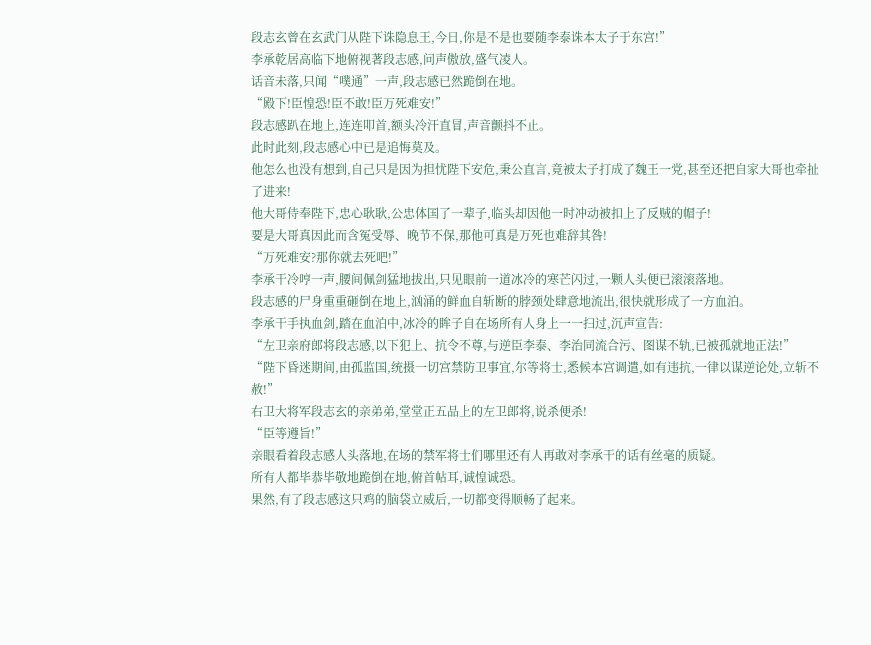段志玄曾在玄武门从陛下诛隐息王,今日,你是不是也要随李泰诛本太子于东宫!”
李承乾居高临下地俯视著段志感,问声傲放,盛气凌人。
话音未落,只闻“噗通”一声,段志感已然跪倒在地。
“殿下!臣惶恐!臣不敢!臣万死难安!”
段志感趴在地上,连连叩首,额头冷汗直冒,声音颤抖不止。
此时此刻,段志感心中已是追悔莫及。
他怎么也没有想到,自己只是因为担忧陛下安危,秉公直言,竟被太子打成了魏王一党,甚至还把自家大哥也牵扯了进来!
他大哥侍奉陛下,忠心耿耿,公忠体国了一辈子,临头却因他一时冲动被扣上了反贼的帽子!
要是大哥真因此而含冤受辱、晚节不保,那他可真是万死也难辞其咎!
“万死难安?那你就去死吧!”
李承干冷哼一声,腰间佩剑猛地拔出,只见眼前一道冰冷的寒芒闪过,一颗人头便已滚滚落地。
段志感的尸身重重砸倒在地上,汹涌的鲜血自斩断的脖颈处肆意地流出,很快就形成了一方血泊。
李承干手执血剑,踏在血泊中,冰冷的眸子自在场所有人身上一一扫过,沉声宣告:
“左卫亲府郎将段志感,以下犯上、抗令不尊,与逆臣李泰、李治同流合污、图谋不轨,已被孤就地正法!”
“陛下昏迷期间,由孤监国,统摄一切宫禁防卫事宜,尔等将士,悉候本宫调遣,如有违抗,一律以谋逆论处,立斩不赦!”
右卫大将军段志玄的亲弟弟,堂堂正五品上的左卫郎将,说杀便杀!
“臣等遵旨!”
亲眼看着段志感人头落地,在场的禁军将士们哪里还有人再敢对李承干的话有丝毫的质疑。
所有人都毕恭毕敬地跪倒在地,俯首帖耳,诚惶诚恐。
果然,有了段志感这只鸡的脑袋立威后,一切都变得顺畅了起来。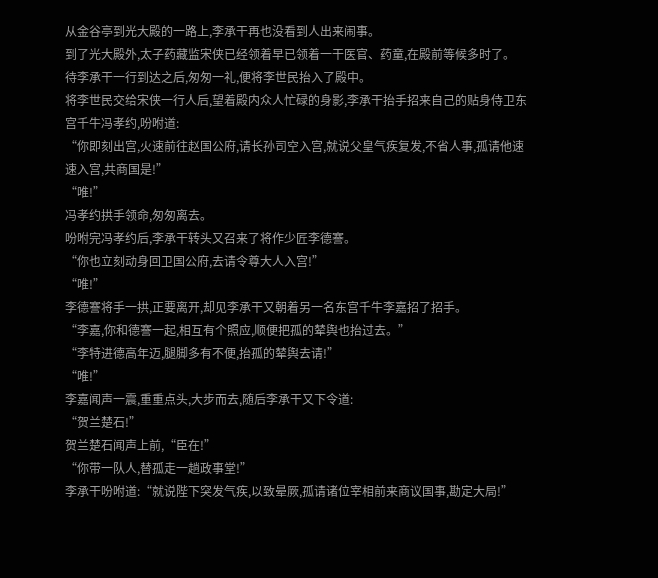从金谷亭到光大殿的一路上,李承干再也没看到人出来闹事。
到了光大殿外,太子药藏监宋侠已经领着早已领着一干医官、药童,在殿前等候多时了。
待李承干一行到达之后,匆匆一礼,便将李世民抬入了殿中。
将李世民交给宋侠一行人后,望着殿内众人忙碌的身影,李承干抬手招来自己的贴身侍卫东宫千牛冯孝约,吩咐道:
“你即刻出宫,火速前往赵国公府,请长孙司空入宫,就说父皇气疾复发,不省人事,孤请他速速入宫,共商国是!”
“唯!”
冯孝约拱手领命,匆匆离去。
吩咐完冯孝约后,李承干转头又召来了将作少匠李德謇。
“你也立刻动身回卫国公府,去请令尊大人入宫!”
“唯!”
李德謇将手一拱,正要离开,却见李承干又朝着另一名东宫千牛李嘉招了招手。
“李嘉,你和德謇一起,相互有个照应,顺便把孤的辇舆也抬过去。”
“李特进德高年迈,腿脚多有不便,抬孤的辇舆去请!”
“唯!”
李嘉闻声一震,重重点头,大步而去,随后李承干又下令道:
“贺兰楚石!”
贺兰楚石闻声上前,“臣在!”
“你带一队人,替孤走一趟政事堂!”
李承干吩咐道:“就说陛下突发气疾,以致晕厥,孤请诸位宰相前来商议国事,勘定大局!”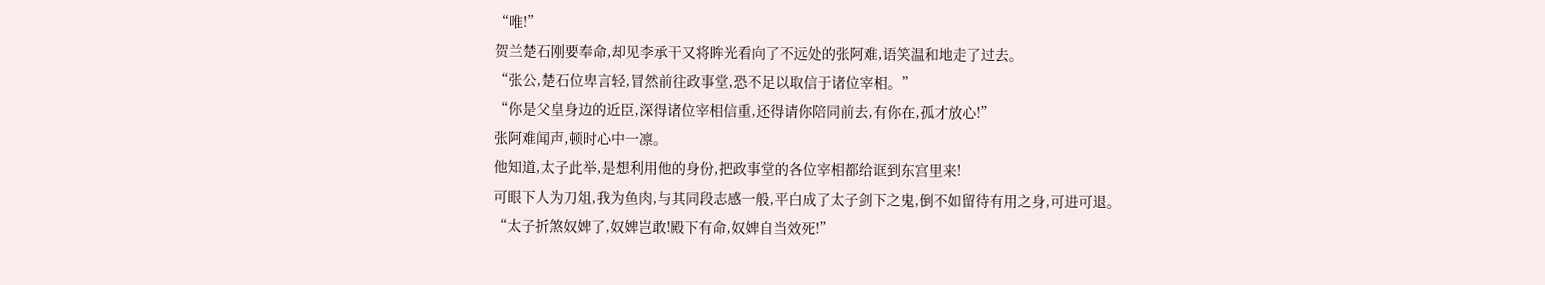“唯!”
贺兰楚石刚要奉命,却见李承干又将眸光看向了不远处的张阿难,语笑温和地走了过去。
“张公,楚石位卑言轻,冒然前往政事堂,恐不足以取信于诸位宰相。”
“你是父皇身边的近臣,深得诸位宰相信重,还得请你陪同前去,有你在,孤才放心!”
张阿难闻声,顿时心中一凛。
他知道,太子此举,是想利用他的身份,把政事堂的各位宰相都给诓到东宫里来!
可眼下人为刀俎,我为鱼肉,与其同段志感一般,平白成了太子剑下之鬼,倒不如留待有用之身,可进可退。
“太子折煞奴婢了,奴婢岂敢!殿下有命,奴婢自当效死!”